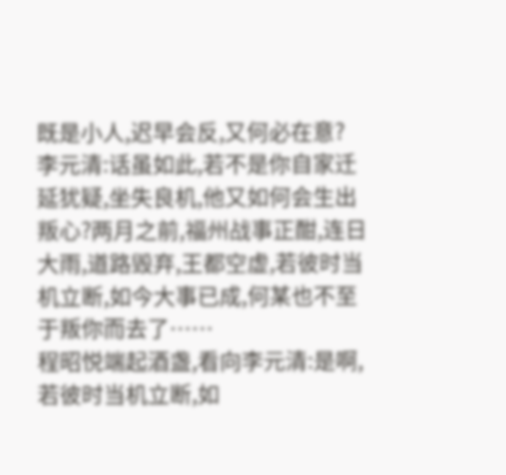既是小人,迟早会反,又何必在意?
李元清:话虽如此,若不是你自家迁延犹疑,坐失良机,他又如何会生出叛心?两月之前,福州战事正酣,连日大雨,道路毁弃,王都空虚,若彼时当机立断,如今大事已成,何某也不至于叛你而去了……
程昭悦端起酒盏,看向李元清:是啊,若彼时当机立断,如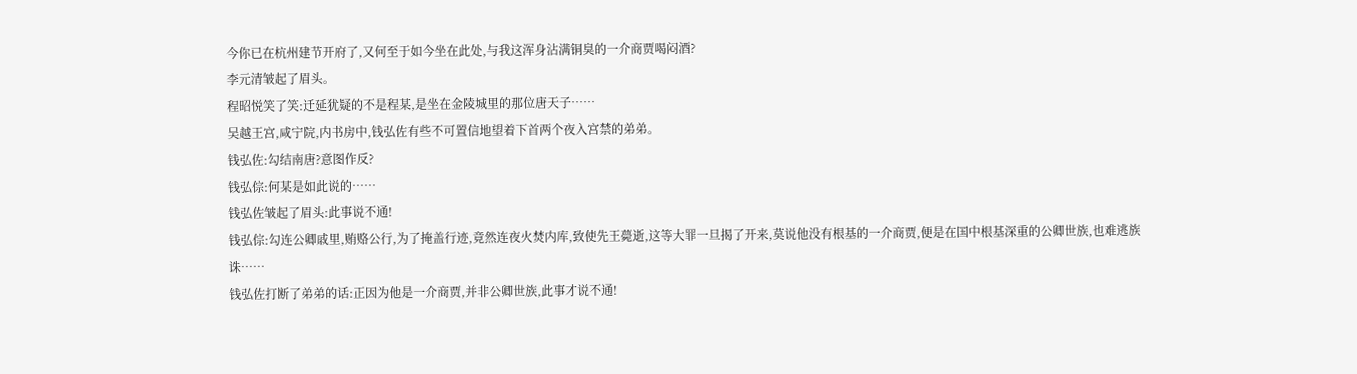今你已在杭州建节开府了,又何至于如今坐在此处,与我这浑身沾满铜臭的一介商贾喝闷酒?
李元清皱起了眉头。
程昭悦笑了笑:迁延犹疑的不是程某,是坐在金陵城里的那位唐天子……
吴越王宫,咸宁院,内书房中,钱弘佐有些不可置信地望着下首两个夜入宫禁的弟弟。
钱弘佐:勾结南唐?意图作反?
钱弘倧:何某是如此说的……
钱弘佐皱起了眉头:此事说不通!
钱弘倧:勾连公卿戚里,贿赂公行,为了掩盖行迹,竟然连夜火焚内库,致使先王薨逝,这等大罪一旦揭了开来,莫说他没有根基的一介商贾,便是在国中根基深重的公卿世族,也难逃族诛……
钱弘佐打断了弟弟的话:正因为他是一介商贾,并非公卿世族,此事才说不通!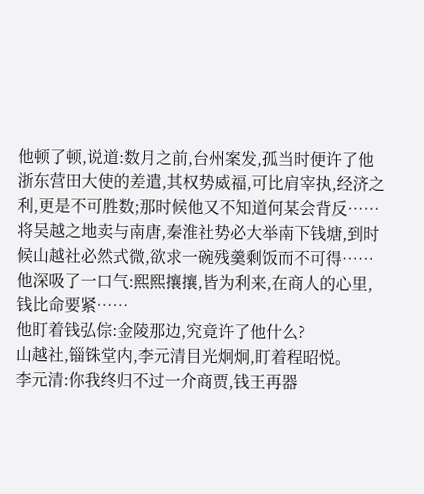他顿了顿,说道:数月之前,台州案发,孤当时便许了他浙东营田大使的差遣,其权势威福,可比肩宰执,经济之利,更是不可胜数;那时候他又不知道何某会背反……将吴越之地卖与南唐,秦淮社势必大举南下钱塘,到时候山越社必然式微,欲求一碗残羹剩饭而不可得……
他深吸了一口气:熙熙攘攘,皆为利来,在商人的心里,钱比命要紧……
他盯着钱弘倧:金陵那边,究竟许了他什么?
山越社,锱铢堂内,李元清目光炯炯,盯着程昭悦。
李元清:你我终归不过一介商贾,钱王再器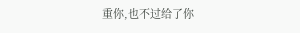重你,也不过给了你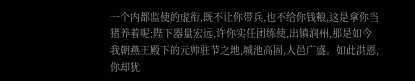一个内都监使的虚衔,既不让你带兵,也不给你钱粮,这是拿你当猪养着呢;陛下器量宏远,许你实任团练使,出镇润州,那是如今我朝燕王殿下的元帅驻节之地,城池高固,人邑广盛。如此洪恩,你却犹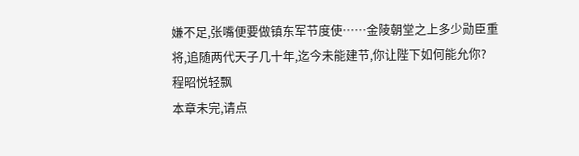嫌不足,张嘴便要做镇东军节度使……金陵朝堂之上多少勋臣重将,追随两代天子几十年,迄今未能建节,你让陛下如何能允你?
程昭悦轻飘
本章未完,请点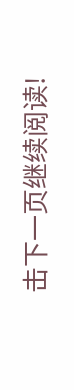击下一页继续阅读!